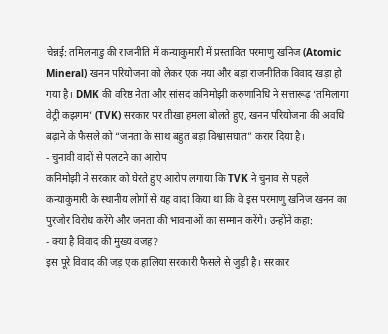चेन्नई: तमिलनाडु की राजनीति में कन्याकुमारी में प्रस्तावित परमाणु खनिज (Atomic Mineral) खनन परियोजना को लेकर एक नया और बड़ा राजनीतिक विवाद खड़ा हो गया है। DMK की वरिष्ठ नेता और सांसद कनिमोझी करुणानिधि ने सत्तारूढ़ ‘तमिलागा वेट्री कझगम’ (TVK) सरकार पर तीखा हमला बोलते हुए, खनन परियोजना की अवधि बढ़ाने के फैसले को “जनता के साथ बहुत बड़ा विश्वासघात” करार दिया है।
- चुनावी वादों से पलटने का आरोप
कनिमोझी ने सरकार को घेरते हुए आरोप लगाया कि TVK ने चुनाव से पहले कन्याकुमारी के स्थानीय लोगों से यह वादा किया था कि वे इस परमाणु खनिज खनन का पुरजोर विरोध करेंगे और जनता की भावनाओं का सम्मान करेंगे। उन्होंने कहा:
- क्या है विवाद की मुख्य वजह?
इस पूरे विवाद की जड़ एक हालिया सरकारी फैसले से जुड़ी है। सरकार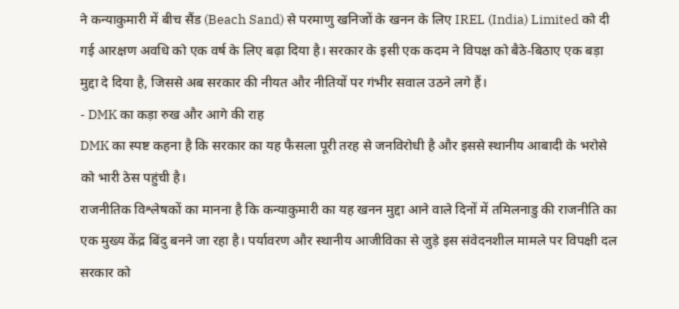ने कन्याकुमारी में बीच सैंड (Beach Sand) से परमाणु खनिजों के खनन के लिए IREL (India) Limited को दी गई आरक्षण अवधि को एक वर्ष के लिए बढ़ा दिया है। सरकार के इसी एक कदम ने विपक्ष को बैठे-बिठाए एक बड़ा मुद्दा दे दिया है, जिससे अब सरकार की नीयत और नीतियों पर गंभीर सवाल उठने लगे हैं।
- DMK का कड़ा रुख और आगे की राह
DMK का स्पष्ट कहना है कि सरकार का यह फैसला पूरी तरह से जनविरोधी है और इससे स्थानीय आबादी के भरोसे को भारी ठेस पहुंची है।
राजनीतिक विश्लेषकों का मानना है कि कन्याकुमारी का यह खनन मुद्दा आने वाले दिनों में तमिलनाडु की राजनीति का एक मुख्य केंद्र बिंदु बनने जा रहा है। पर्यावरण और स्थानीय आजीविका से जुड़े इस संवेदनशील मामले पर विपक्षी दल सरकार को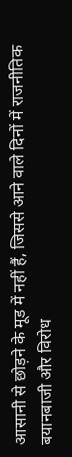आसानी से छोड़ने के मूड में नहीं हैं, जिससे आने वाले दिनों में राजनीतिक बयानबाजी और विरोध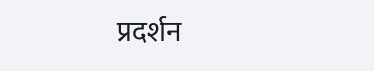प्रदर्शन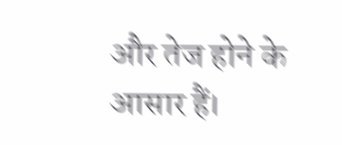और तेज होने के आसार हैं।